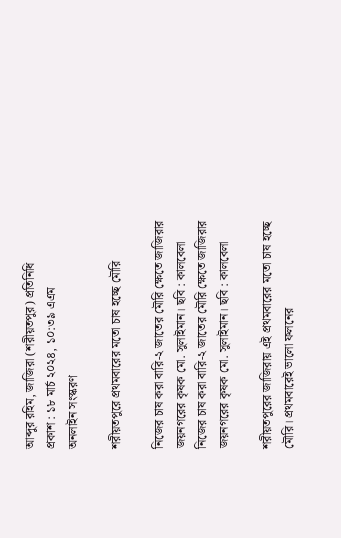আব্দুর রহিম, জাজিরা (শরীয়তপুর) প্রতিনিধি
প্রকাশ : ১৮ মার্চ ২০২৪, ১০:৩৯ এএম
অনলাইন সংস্করণ

শরীয়তপুরে প্রথমবারের মতো চাষ হচ্ছে মৌরি

নিজের চাষ করা বারি-২ জাতের মৌরি ক্ষেতে জাজিরার জয়নগরের কৃষক মো. সুলাইমান। ছবি : কালবেলা
নিজের চাষ করা বারি-২ জাতের মৌরি ক্ষেতে জাজিরার জয়নগরের কৃষক মো. সুলাইমান। ছবি : কালবেলা

শরীয়তপুরের জাজিরায় এই প্রথমবারের মতো চাষ হচ্ছে মৌরি। প্রথমবারেই ভালো ফলনের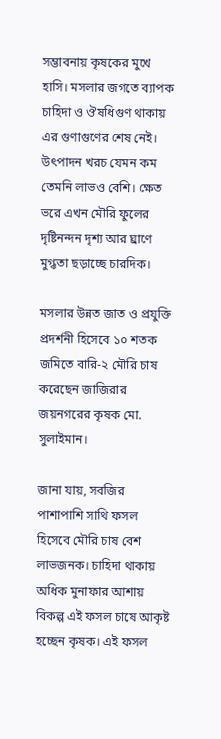সম্ভাবনায় কৃষকের মুখে হাসি। মসলার জগতে ব্যাপক চাহিদা ও ঔষধিগুণ থাকায় এর গুণাগুণের শেষ নেই। উৎপাদন খরচ যেমন কম তেমনি লাভও বেশি। ক্ষেত ভরে এখন মৌরি ফুলের দৃষ্টিনন্দন দৃশ্য আর ঘ্রাণে মুগ্ধতা ছড়াচ্ছে চারদিক।

মসলার উন্নত জাত ও প্রযুক্তি প্রদর্শনী হিসেবে ১০ শতক জমিতে বারি-২ মৌরি চাষ করেছেন জাজিরার জয়নগরের কৃষক মো. সুলাইমান।

জানা যায়, সবজির পাশাপাশি সাথি ফসল হিসেবে মৌরি চাষ বেশ লাভজনক। চাহিদা থাকায় অধিক মুনাফার আশায় বিকল্প এই ফসল চাষে আকৃষ্ট হচ্ছেন কৃষক। এই ফসল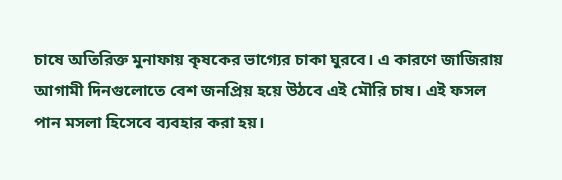চাষে অতিরিক্ত মুনাফায় কৃষকের ভাগ্যের চাকা ঘুরবে। এ কারণে জাজিরায় আগামী দিনগুলোতে বেশ জনপ্রিয় হয়ে উঠবে এই মৌরি চাষ। এই ফসল পান মসলা হিসেবে ব্যবহার করা হয়।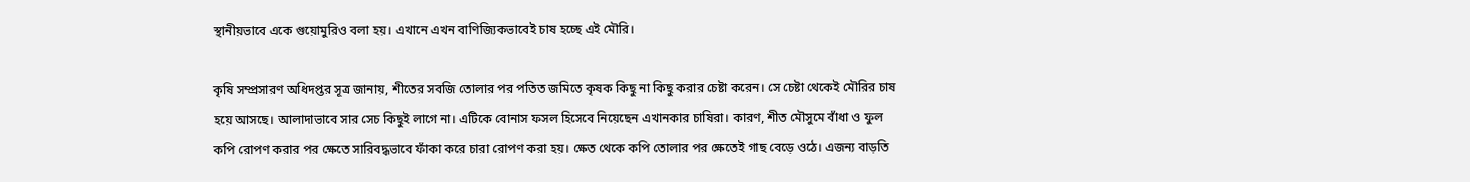স্থানীয়ভাবে একে গুয়োমুরিও বলা হয়। এখানে এখন বাণিজ্যিকভাবেই চাষ হচ্ছে এই মৌরি।

কৃষি সম্প্রসারণ অধিদপ্তর সূত্র জানায়, শীতের সবজি তোলার পর পতিত জমিতে কৃষক কিছু না কিছু করার চেষ্টা করেন। সে চেষ্টা থেকেই মৌরির চাষ হয়ে আসছে। আলাদাভাবে সার সেচ কিছুই লাগে না। এটিকে বোনাস ফসল হিসেবে নিয়েছেন এখানকার চাষিরা। কারণ, শীত মৌসুমে বাঁধা ও ফুল কপি রোপণ করার পর ক্ষেতে সারিবদ্ধভাবে ফাঁকা করে চারা রোপণ করা হয়। ক্ষেত থেকে কপি তোলার পর ক্ষেতেই গাছ বেড়ে ওঠে। এজন্য বাড়তি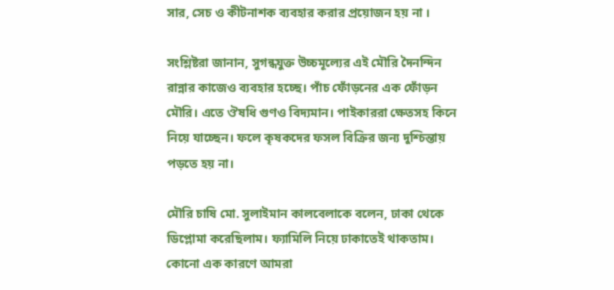সার, সেচ ও কীটনাশক ব্যবহার করার প্রয়োজন হয় না ।

সংশ্লিষ্টরা জানান, সুগন্ধযুক্ত উচ্চমূল্যের এই মৌরি দৈনন্দিন রান্নার কাজেও ব্যবহার হচ্ছে। পাঁচ ফোঁড়নের এক ফোঁড়ন মৌরি। এতে ঔষধি গুণও বিদ্যমান। পাইকাররা ক্ষেতসহ কিনে নিয়ে যাচ্ছেন। ফলে কৃষকদের ফসল বিক্রির জন্য দুশ্চিন্তায় পড়তে হয় না।

মৌরি চাষি মো. সুলাইমান কালবেলাকে বলেন, ঢাকা থেকে ডিপ্লোমা করেছিলাম। ফ্যামিলি নিয়ে ঢাকাতেই থাকতাম। কোনো এক কারণে আমরা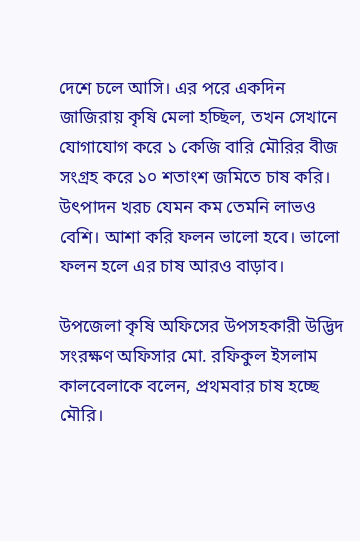দেশে চলে আসি। এর পরে একদিন জাজিরায় কৃষি মেলা হচ্ছিল, তখন সেখানে যোগাযোগ করে ১ কেজি বারি মৌরির বীজ সংগ্রহ করে ১০ শতাংশ জমিতে চাষ করি। উৎপাদন খরচ যেমন কম তেমনি লাভও বেশি। আশা করি ফলন ভালো হবে। ভালো ফলন হলে এর চাষ আরও বাড়াব।

উপজেলা কৃষি অফিসের উপসহকারী উদ্ভিদ সংরক্ষণ অফিসার মো. রফিকুল ইসলাম কালবেলাকে বলেন, প্রথমবার চাষ হচ্ছে মৌরি।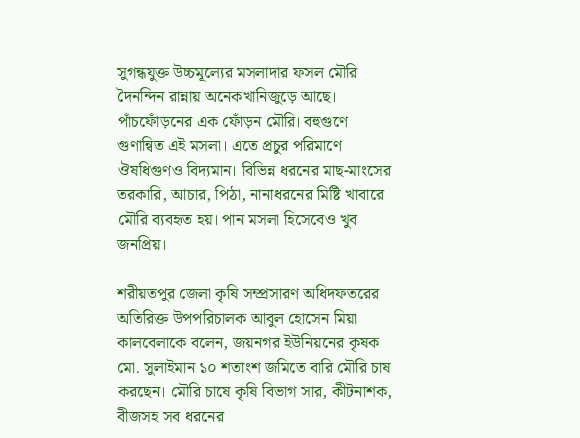সুগন্ধযুক্ত উচ্চমূল্যের মসলাদার ফসল মৌরি দৈনন্দিন রান্নায় অনেকখানিজুড়ে আছে। পাঁচফোঁড়নের এক ফোঁড়ন মৌরি। বহুগুণে গুণান্বিত এই মসলা। এতে প্রচুর পরিমাণে ঔষধিগুণও বিদ্যমান। বিভিন্ন ধরনের মাছ-মাংসের তরকারি, আচার, পিঠা, নানাধরনের মিষ্টি খাবারে মৌরি ব্যবহৃত হয়। পান মসলা হিসেবেও খুব জনপ্রিয়।

শরীয়তপুর জেলা কৃষি সম্প্রসারণ অধিদফতরের অতিরিক্ত উপপরিচালক আবুল হোসেন মিয়া কালবেলাকে বলেন, জয়নগর ইউনিয়নের কৃষক মো. সুলাইমান ১০ শতাংশ জমিতে বারি মৌরি চাষ করছেন। মৌরি চাষে কৃষি বিভাগ সার, কীটনাশক, বীজসহ সব ধরনের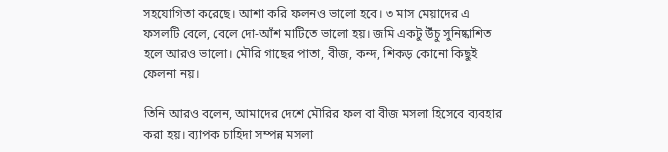সহযোগিতা করেছে। আশা করি ফলনও ভালো হবে। ৩ মাস মেয়াদের এ ফসলটি বেলে, বেলে দো-আঁশ মাটিতে ভালো হয়। জমি একটু উঁচু সুনিষ্কাশিত হলে আরও ভালো। মৌরি গাছের পাতা, বীজ, কন্দ, শিকড় কোনো কিছুই ফেলনা নয়।

তিনি আরও বলেন, আমাদের দেশে মৌরির ফল বা বীজ মসলা হিসেবে ব্যবহার করা হয়। ব্যাপক চাহিদা সম্পন্ন মসলা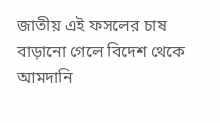জাতীয় এই ফসলের চাষ বাড়ানো গেলে বিদেশ থেকে আমদানি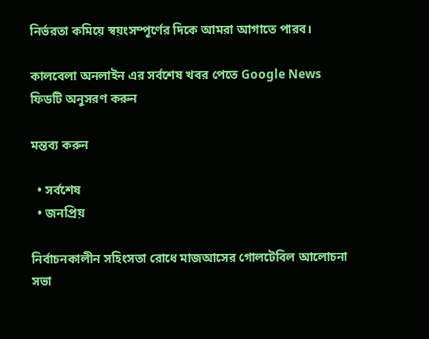নির্ভরতা কমিয়ে স্বয়ংসম্পূর্ণের দিকে আমরা আগাতে পারব।

কালবেলা অনলাইন এর সর্বশেষ খবর পেতে Google News ফিডটি অনুসরণ করুন

মন্তব্য করুন

  • সর্বশেষ
  • জনপ্রিয়

নির্বাচনকালীন সহিংসতা রোধে মাজআসের গোলটেবিল আলোচনা সভা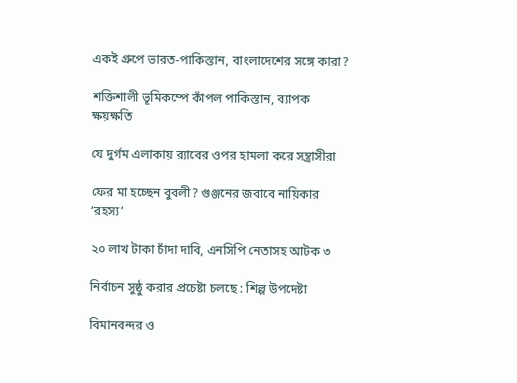একই গ্রুপে ভারত-পাকিস্তান, বাংলাদেশের সঙ্গে কারা?

শক্তিশালী ভূমিকম্পে কাঁপল পাকিস্তান, ব্যাপক ক্ষয়ক্ষতি

যে দুর্গম এলাকায় র‌্যাবের ওপর হামলা করে সন্ত্রাসীরা

ফের মা হচ্ছেন বুবলী? গুঞ্জনের জবাবে নায়িকার ‘রহস্য’

২০ লাখ টাকা চাঁদা দাবি, এনসিপি নেতাসহ আটক ৩

নির্বাচন সুষ্ঠু করার প্রচেষ্টা চলছে : শিল্প উপদেষ্টা

বিমানবন্দর ও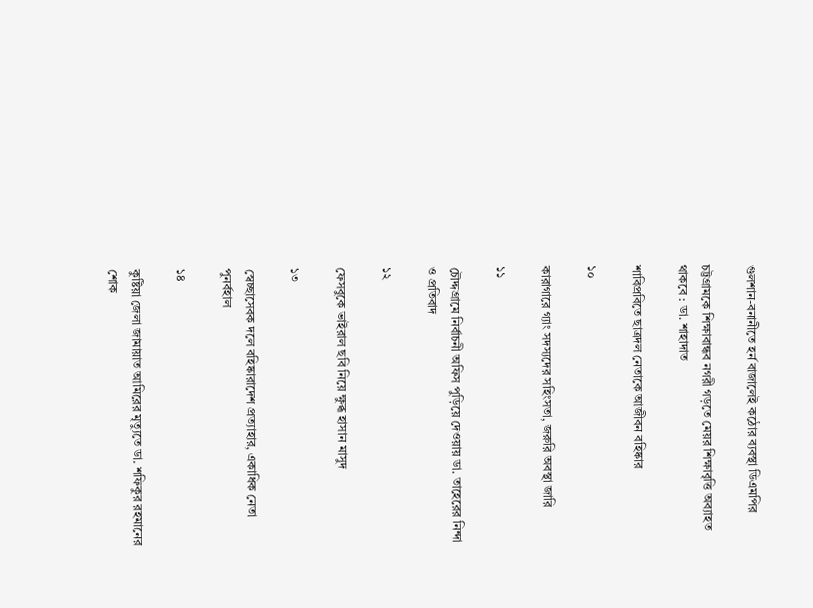গুলশান-বনানীতে হর্ন বাজালেই কঠোর ব্যবস্থা ডিএমপির

চট্টগ্রামকে শিক্ষাবান্ধব নগরী গড়তে মেয়র শিক্ষাবৃত্তি অব্যাহত থাকবে : ডা. শাহাদাত

শাবিপ্রবিতে ছাত্রদল নেতাকে আজীবন বহিষ্কার

১০

কারাগারে গ্যাং সদস্যদের সহিংসতা, জরুরি অবস্থা জারি

১১

চৌদ্দগ্রামে নির্বাচনী অফিস পুড়িয়ে দেওয়ায় ডা. তাহেরের নিন্দা ও প্রতিবাদ

১২

ফেসবুকে ভাইরাল ছবি নিয়ে ক্ষুব্ধ হাসান মাসুদ

১৩

স্বেচ্ছাসেবক দলে বহিষ্কারাদেশ প্রত্যাহার, একাধিক নেতা পুনর্বহাল

১৪

কুষ্টিয়া জেলা জামায়াত আমিরের মৃত্যুতে ডা. শফিকুর রহমানের শোক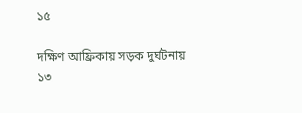১৫

দক্ষিণ আফ্রিকায় সড়ক দুর্ঘটনায় ১৩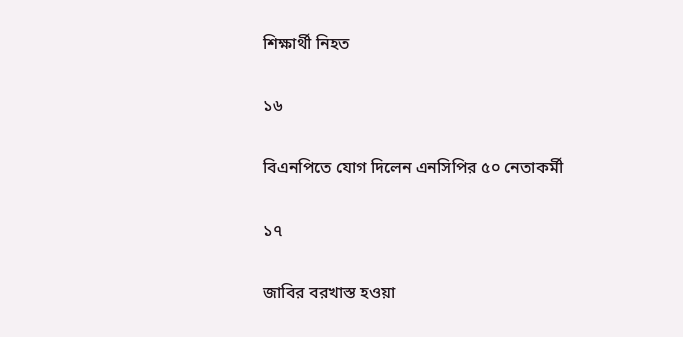শিক্ষার্থী নিহত

১৬

বিএনপিতে যোগ দিলেন এনসিপির ৫০ নেতাকর্মী

১৭

জাবির বরখাস্ত হওয়া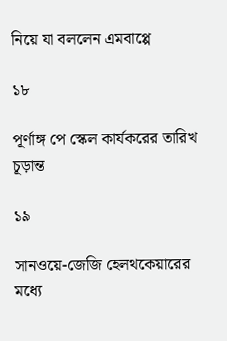নিয়ে যা বললেন এমবাপ্পে

১৮

পূর্ণাঙ্গ পে স্কেল কার্যকরের তারিখ চূড়ান্ত

১৯

সানওয়ে-জেজি হেলথকেয়ারের মধ্যে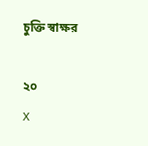চুক্তি স্বাক্ষর

২০
X